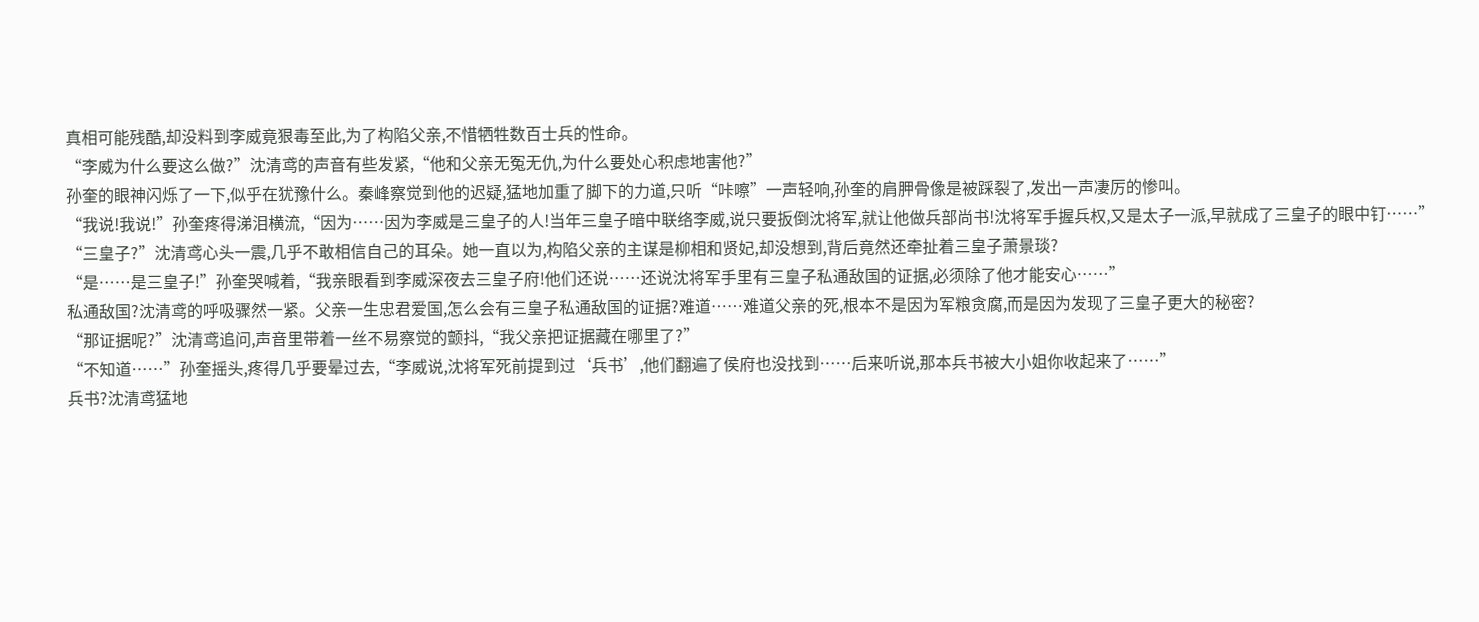真相可能残酷,却没料到李威竟狠毒至此,为了构陷父亲,不惜牺牲数百士兵的性命。
“李威为什么要这么做?”沈清鸢的声音有些发紧,“他和父亲无冤无仇,为什么要处心积虑地害他?”
孙奎的眼神闪烁了一下,似乎在犹豫什么。秦峰察觉到他的迟疑,猛地加重了脚下的力道,只听“咔嚓”一声轻响,孙奎的肩胛骨像是被踩裂了,发出一声凄厉的惨叫。
“我说!我说!”孙奎疼得涕泪横流,“因为……因为李威是三皇子的人!当年三皇子暗中联络李威,说只要扳倒沈将军,就让他做兵部尚书!沈将军手握兵权,又是太子一派,早就成了三皇子的眼中钉……”
“三皇子?”沈清鸢心头一震,几乎不敢相信自己的耳朵。她一直以为,构陷父亲的主谋是柳相和贤妃,却没想到,背后竟然还牵扯着三皇子萧景琰?
“是……是三皇子!”孙奎哭喊着,“我亲眼看到李威深夜去三皇子府!他们还说……还说沈将军手里有三皇子私通敌国的证据,必须除了他才能安心……”
私通敌国?沈清鸢的呼吸骤然一紧。父亲一生忠君爱国,怎么会有三皇子私通敌国的证据?难道……难道父亲的死,根本不是因为军粮贪腐,而是因为发现了三皇子更大的秘密?
“那证据呢?”沈清鸢追问,声音里带着一丝不易察觉的颤抖,“我父亲把证据藏在哪里了?”
“不知道……”孙奎摇头,疼得几乎要晕过去,“李威说,沈将军死前提到过‘兵书’,他们翻遍了侯府也没找到……后来听说,那本兵书被大小姐你收起来了……”
兵书?沈清鸢猛地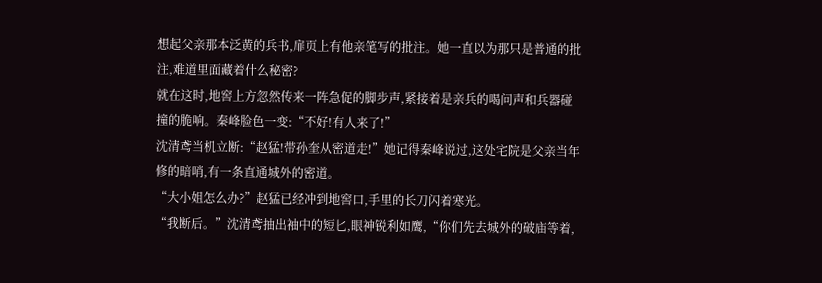想起父亲那本泛黄的兵书,扉页上有他亲笔写的批注。她一直以为那只是普通的批注,难道里面藏着什么秘密?
就在这时,地窖上方忽然传来一阵急促的脚步声,紧接着是亲兵的喝问声和兵器碰撞的脆响。秦峰脸色一变:“不好!有人来了!”
沈清鸢当机立断:“赵猛!带孙奎从密道走!”她记得秦峰说过,这处宅院是父亲当年修的暗哨,有一条直通城外的密道。
“大小姐怎么办?”赵猛已经冲到地窖口,手里的长刀闪着寒光。
“我断后。”沈清鸢抽出袖中的短匕,眼神锐利如鹰,“你们先去城外的破庙等着,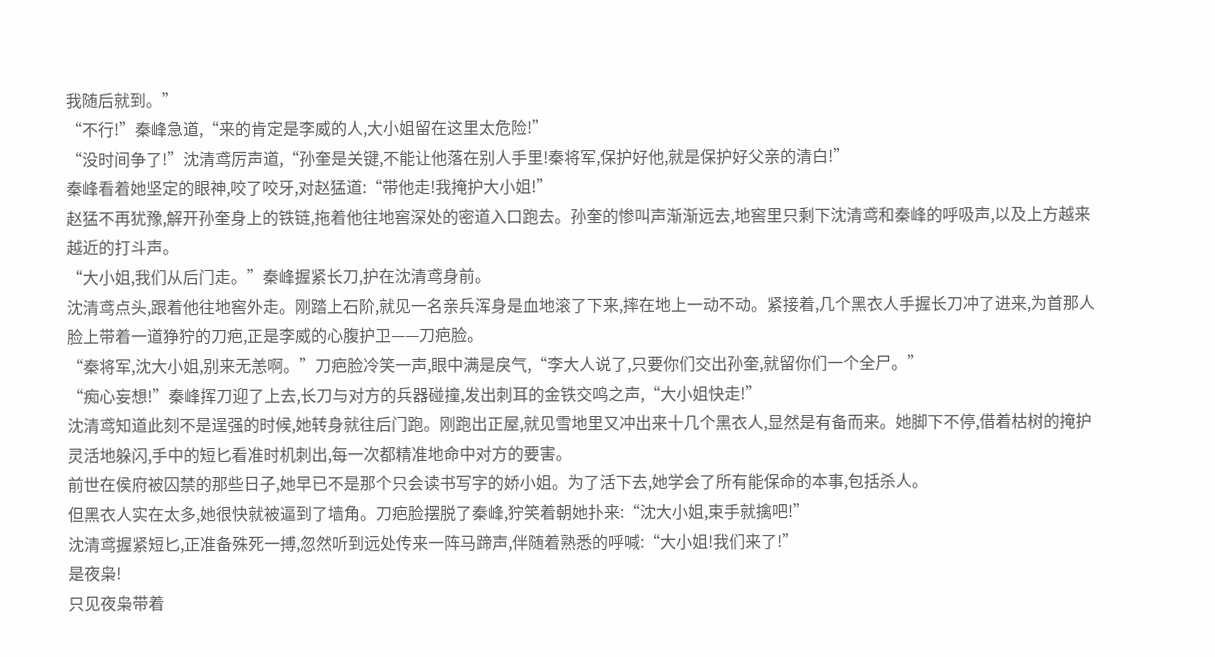我随后就到。”
“不行!”秦峰急道,“来的肯定是李威的人,大小姐留在这里太危险!”
“没时间争了!”沈清鸢厉声道,“孙奎是关键,不能让他落在别人手里!秦将军,保护好他,就是保护好父亲的清白!”
秦峰看着她坚定的眼神,咬了咬牙,对赵猛道:“带他走!我掩护大小姐!”
赵猛不再犹豫,解开孙奎身上的铁链,拖着他往地窖深处的密道入口跑去。孙奎的惨叫声渐渐远去,地窖里只剩下沈清鸢和秦峰的呼吸声,以及上方越来越近的打斗声。
“大小姐,我们从后门走。”秦峰握紧长刀,护在沈清鸢身前。
沈清鸢点头,跟着他往地窖外走。刚踏上石阶,就见一名亲兵浑身是血地滚了下来,摔在地上一动不动。紧接着,几个黑衣人手握长刀冲了进来,为首那人脸上带着一道狰狞的刀疤,正是李威的心腹护卫——刀疤脸。
“秦将军,沈大小姐,别来无恙啊。”刀疤脸冷笑一声,眼中满是戾气,“李大人说了,只要你们交出孙奎,就留你们一个全尸。”
“痴心妄想!”秦峰挥刀迎了上去,长刀与对方的兵器碰撞,发出刺耳的金铁交鸣之声,“大小姐快走!”
沈清鸢知道此刻不是逞强的时候,她转身就往后门跑。刚跑出正屋,就见雪地里又冲出来十几个黑衣人,显然是有备而来。她脚下不停,借着枯树的掩护灵活地躲闪,手中的短匕看准时机刺出,每一次都精准地命中对方的要害。
前世在侯府被囚禁的那些日子,她早已不是那个只会读书写字的娇小姐。为了活下去,她学会了所有能保命的本事,包括杀人。
但黑衣人实在太多,她很快就被逼到了墙角。刀疤脸摆脱了秦峰,狞笑着朝她扑来:“沈大小姐,束手就擒吧!”
沈清鸢握紧短匕,正准备殊死一搏,忽然听到远处传来一阵马蹄声,伴随着熟悉的呼喊:“大小姐!我们来了!”
是夜枭!
只见夜枭带着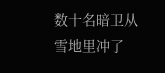数十名暗卫从雪地里冲了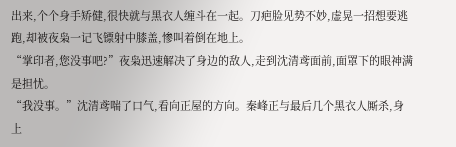出来,个个身手矫健,很快就与黑衣人缠斗在一起。刀疤脸见势不妙,虚晃一招想要逃跑,却被夜枭一记飞镖射中膝盖,惨叫着倒在地上。
“掌印者,您没事吧?”夜枭迅速解决了身边的敌人,走到沈清鸢面前,面罩下的眼神满是担忧。
“我没事。”沈清鸢喘了口气,看向正屋的方向。秦峰正与最后几个黑衣人厮杀,身上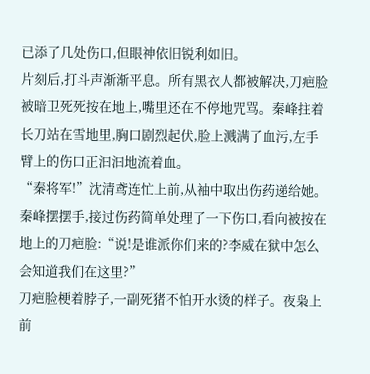已添了几处伤口,但眼神依旧锐利如旧。
片刻后,打斗声渐渐平息。所有黑衣人都被解决,刀疤脸被暗卫死死按在地上,嘴里还在不停地咒骂。秦峰拄着长刀站在雪地里,胸口剧烈起伏,脸上溅满了血污,左手臂上的伤口正汩汩地流着血。
“秦将军!”沈清鸢连忙上前,从袖中取出伤药递给她。
秦峰摆摆手,接过伤药简单处理了一下伤口,看向被按在地上的刀疤脸:“说!是谁派你们来的?李威在狱中怎么会知道我们在这里?”
刀疤脸梗着脖子,一副死猪不怕开水烫的样子。夜枭上前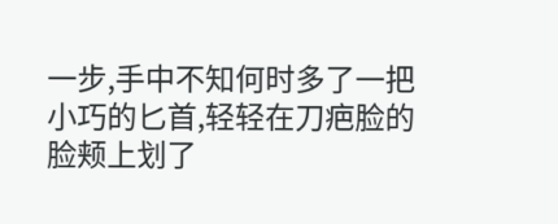一步,手中不知何时多了一把小巧的匕首,轻轻在刀疤脸的脸颊上划了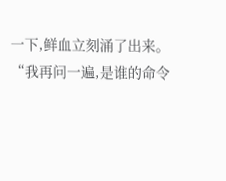一下,鲜血立刻涌了出来。
“我再问一遍,是谁的命令